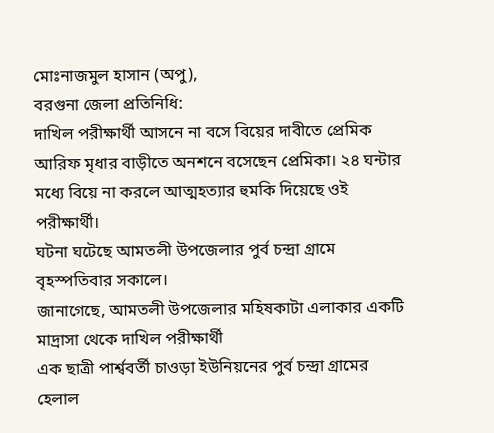মোঃনাজমুল হাসান (অপু),
বরগুনা জেলা প্রতিনিধি:
দাখিল পরীক্ষার্থী আসনে না বসে বিয়ের দাবীতে প্রেমিক আরিফ মৃধার বাড়ীতে অনশনে বসেছেন প্রেমিকা। ২৪ ঘন্টার মধ্যে বিয়ে না করলে আত্মহত্যার হুমকি দিয়েছে ওই পরীক্ষার্থী।
ঘটনা ঘটেছে আমতলী উপজেলার পুর্ব চন্দ্রা গ্রামে বৃহস্পতিবার সকালে।
জানাগেছে, আমতলী উপজেলার মহিষকাটা এলাকার একটি মাদ্রাসা থেকে দাখিল পরীক্ষার্থী
এক ছাত্রী পার্শ্ববর্তী চাওড়া ইউনিয়নের পুর্ব চন্দ্রা গ্রামের হেলাল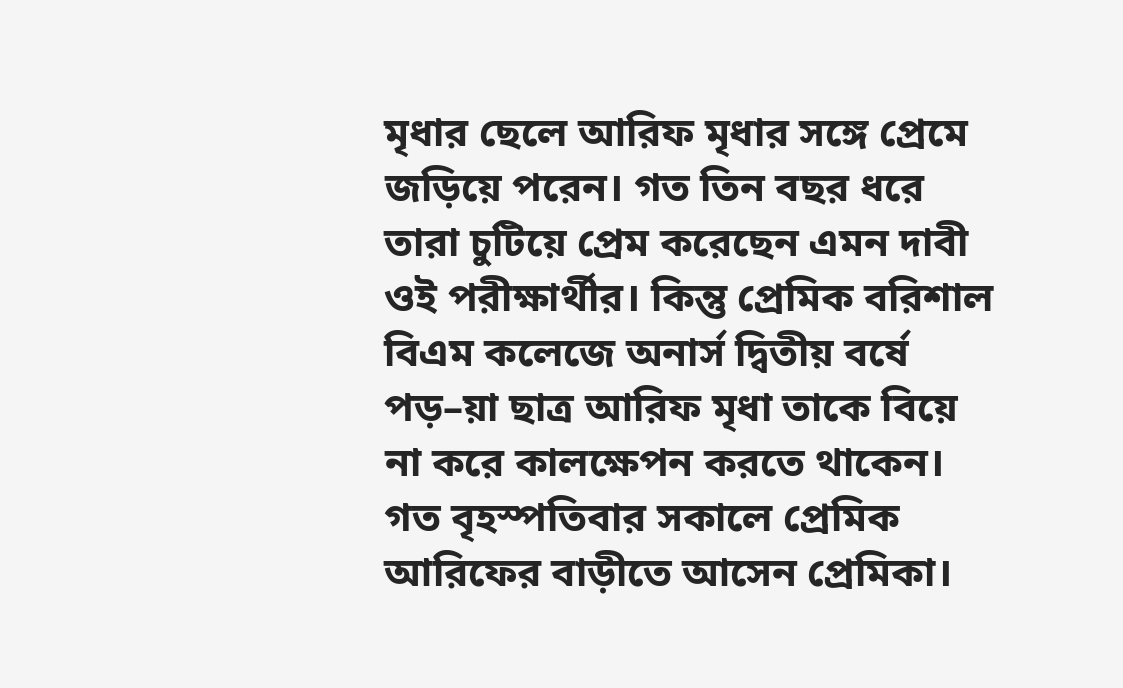মৃধার ছেলে আরিফ মৃধার সঙ্গে প্রেমে জড়িয়ে পরেন। গত তিন বছর ধরে তারা চুটিয়ে প্রেম করেছেন এমন দাবী ওই পরীক্ষার্থীর। কিন্তু প্রেমিক বরিশাল বিএম কলেজে অনার্স দ্বিতীয় বর্ষে পড়–য়া ছাত্র আরিফ মৃধা তাকে বিয়ে না করে কালক্ষেপন করতে থাকেন। গত বৃহস্পতিবার সকালে প্রেমিক আরিফের বাড়ীতে আসেন প্রেমিকা।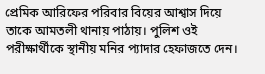প্রেমিক আরিফের পরিবার বিয়ের আশ্বাস দিয়ে তাকে আমতলী থানায় পাঠায়। পুলিশ ওই পরীক্ষার্থীকে স্থানীয় মনির প্যাদার হেফাজতে দেন।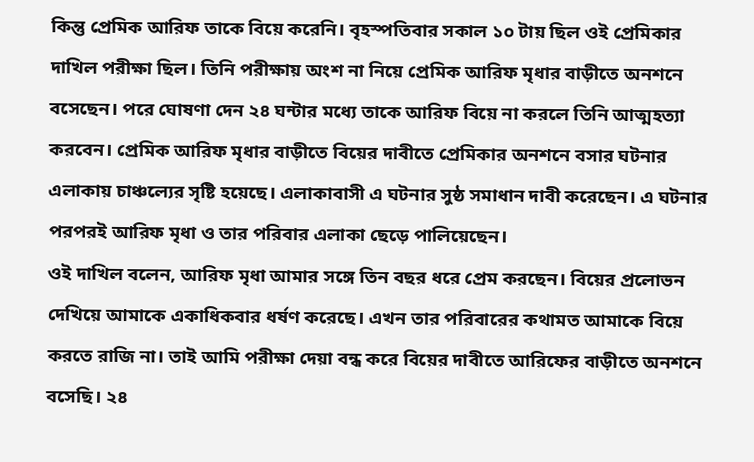কিন্তু প্রেমিক আরিফ তাকে বিয়ে করেনি। বৃহস্পতিবার সকাল ১০ টায় ছিল ওই প্রেমিকার দাখিল পরীক্ষা ছিল। তিনি পরীক্ষায় অংশ না নিয়ে প্রেমিক আরিফ মৃধার বাড়ীতে অনশনে বসেছেন। পরে ঘোষণা দেন ২৪ ঘন্টার মধ্যে তাকে আরিফ বিয়ে না করলে তিনি আত্মহত্যা করবেন। প্রেমিক আরিফ মৃধার বাড়ীতে বিয়ের দাবীতে প্রেমিকার অনশনে বসার ঘটনার এলাকায় চাঞ্চল্যের সৃষ্টি হয়েছে। এলাকাবাসী এ ঘটনার সুষ্ঠ সমাধান দাবী করেছেন। এ ঘটনার পরপরই আরিফ মৃধা ও তার পরিবার এলাকা ছেড়ে পালিয়েছেন।
ওই দাখিল বলেন, আরিফ মৃধা আমার সঙ্গে তিন বছর ধরে প্রেম করছেন। বিয়ের প্রলোভন দেখিয়ে আমাকে একাধিকবার ধর্ষণ করেছে। এখন তার পরিবারের কথামত আমাকে বিয়ে করতে রাজি না। তাই আমি পরীক্ষা দেয়া বন্ধ করে বিয়ের দাবীতে আরিফের বাড়ীতে অনশনে বসেছি। ২৪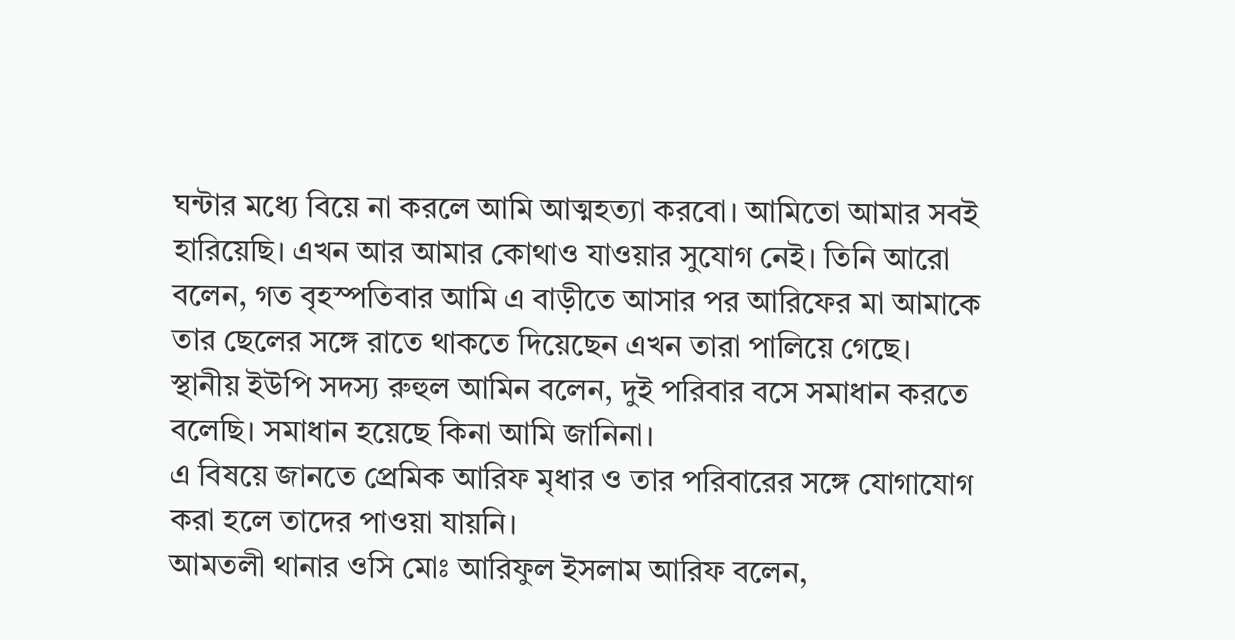ঘন্টার মধ্যে বিয়ে না করলে আমি আত্মহত্যা করবো। আমিতো আমার সবই হারিয়েছি। এখন আর আমার কোথাও যাওয়ার সুযোগ নেই। তিনি আরো বলেন, গত বৃহস্পতিবার আমি এ বাড়ীতে আসার পর আরিফের মা আমাকে তার ছেলের সঙ্গে রাতে থাকতে দিয়েছেন এখন তারা পালিয়ে গেছে।
স্থানীয় ইউপি সদস্য রুহুল আমিন বলেন, দুই পরিবার বসে সমাধান করতে বলেছি। সমাধান হয়েছে কিনা আমি জানিনা।
এ বিষয়ে জানতে প্রেমিক আরিফ মৃধার ও তার পরিবারের সঙ্গে যোগাযোগ করা হলে তাদের পাওয়া যায়নি।
আমতলী থানার ওসি মোঃ আরিফুল ইসলাম আরিফ বলেন,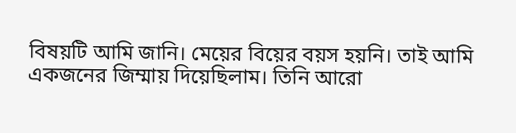বিষয়টি আমি জানি। মেয়ের বিয়ের বয়স হয়নি। তাই আমি একজনের জিম্মায় দিয়েছিলাম। তিনি আরো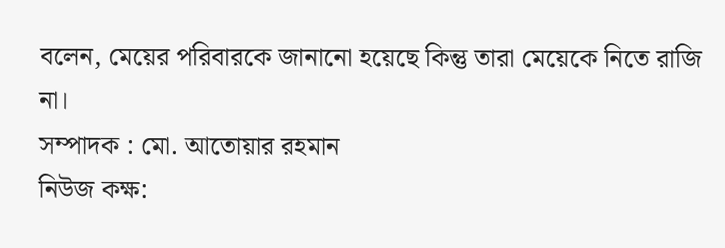বলেন, মেয়ের পরিবারকে জানানো হয়েছে কিন্তু তারা মেয়েকে নিতে রাজি না।
সম্পাদক : মো. আতোয়ার রহমান
নিউজ কক্ষ: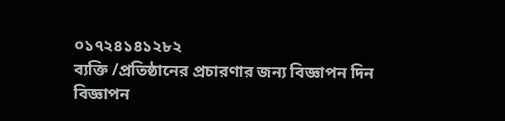০১৭২৪১৪১২৮২
ব্যক্তি /প্রতিষ্ঠানের প্রচারণার জন্য বিজ্ঞাপন দিন
বিজ্ঞাপন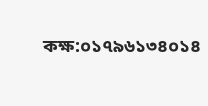কক্ষ:০১৭৯৬১৩৪০১৪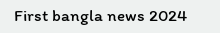First bangla news 2024